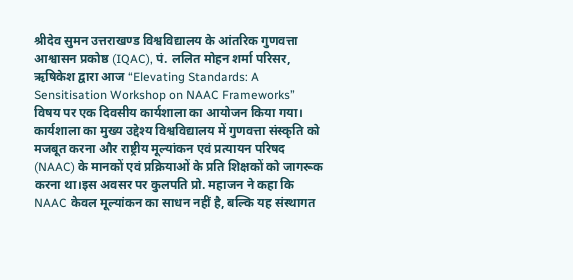श्रीदेव सुमन उत्तराखण्ड विश्वविद्यालय के आंतरिक गुणवत्ता आश्वासन प्रकोष्ठ (IQAC), पं. ललित मोहन शर्मा परिसर, ऋषिकेश द्वारा आज “Elevating Standards: A Sensitisation Workshop on NAAC Frameworks” विषय पर एक दिवसीय कार्यशाला का आयोजन किया गया।
कार्यशाला का मुख्य उद्देश्य विश्वविद्यालय में गुणवत्ता संस्कृति को मजबूत करना और राष्ट्रीय मूल्यांकन एवं प्रत्यायन परिषद (NAAC) के मानकों एवं प्रक्रियाओं के प्रति शिक्षकों को जागरूक करना था।इस अवसर पर कुलपति प्रो. महाजन ने कहा कि NAAC केवल मूल्यांकन का साधन नहीं है, बल्कि यह संस्थागत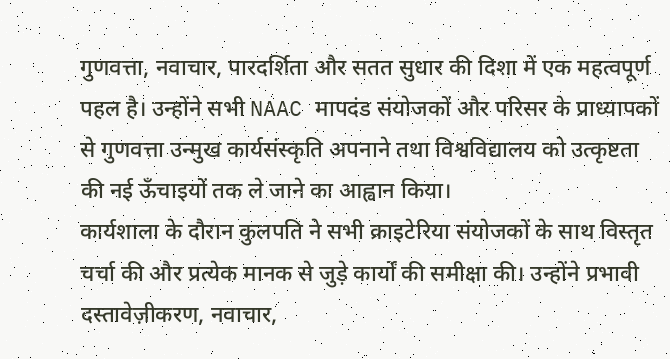गुणवत्ता, नवाचार, पारदर्शिता और सतत सुधार की दिशा में एक महत्वपूर्ण पहल है। उन्होंने सभी NAAC मापदंड संयोजकों और परिसर के प्राध्यापकों से गुणवत्ता उन्मुख कार्यसंस्कृति अपनाने तथा विश्वविद्यालय को उत्कृष्टता की नई ऊँचाइयों तक ले जाने का आह्वान किया।
कार्यशाला के दौरान कुलपति ने सभी क्राइटेरिया संयोजकों के साथ विस्तृत चर्चा की और प्रत्येक मानक से जुड़े कार्यों की समीक्षा की। उन्होंने प्रभावी दस्तावेज़ीकरण, नवाचार,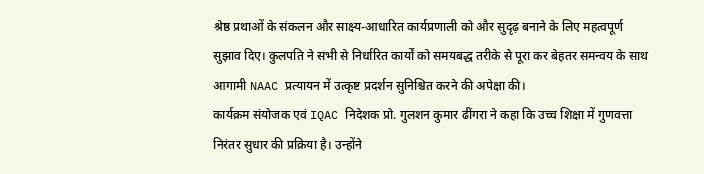श्रेष्ठ प्रथाओं के संकलन और साक्ष्य-आधारित कार्यप्रणाली को और सुदृढ़ बनाने के लिए महत्वपूर्ण सुझाव दिए। कुलपति ने सभी से निर्धारित कार्यों को समयबद्ध तरीके से पूरा कर बेहतर समन्वय के साथ आगामी NAAC प्रत्यायन में उत्कृष्ट प्रदर्शन सुनिश्चित करने की अपेक्षा की।
कार्यक्रम संयोजक एवं IQAC निदेशक प्रो. गुलशन कुमार ढींगरा ने कहा कि उच्च शिक्षा में गुणवत्ता निरंतर सुधार की प्रक्रिया है। उन्होंने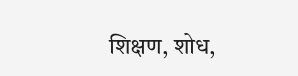शिक्षण, शोध,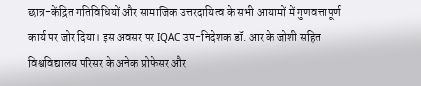छात्र-केंद्रित गतिविधियों और सामाजिक उत्तरदायित्व के सभी आयामों में गुणवत्तापूर्ण कार्य पर जोर दिया। इस अवसर पर IQAC उप-निदेशक डॉ. आर के जोशी सहित विश्वविद्यालय परिसर के अनेक प्रोफेसर और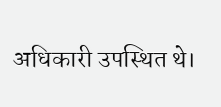अधिकारी उपस्थित थे।